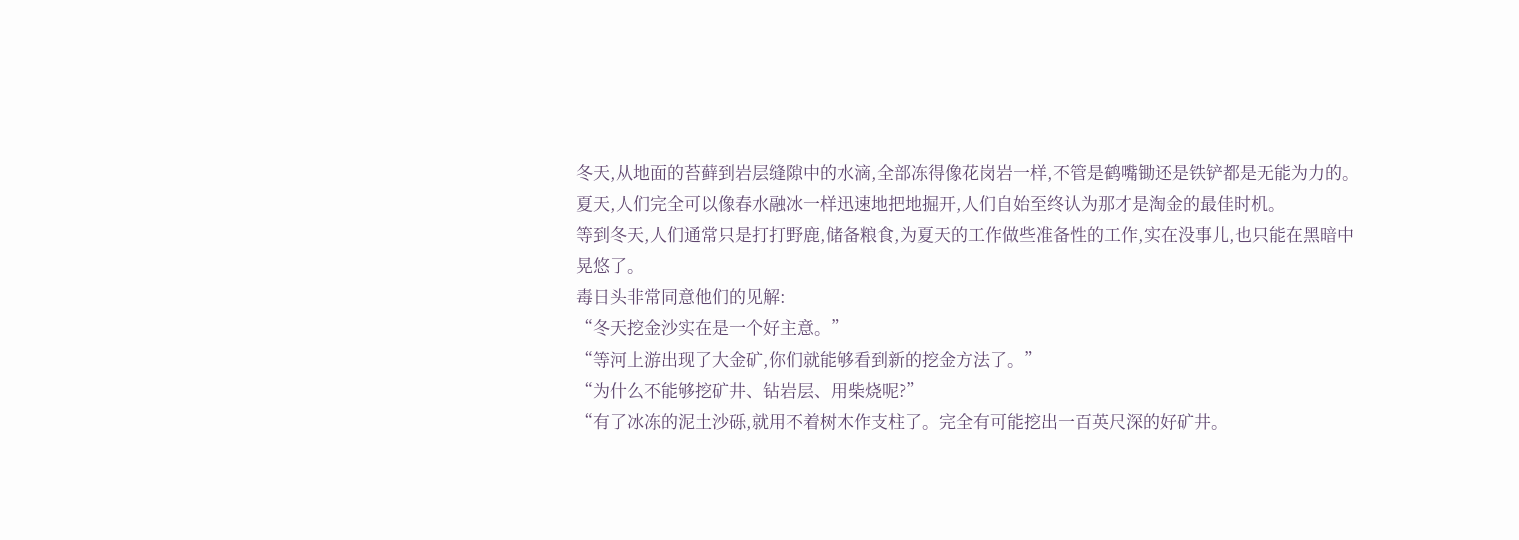冬天,从地面的苔藓到岩层缝隙中的水滴,全部冻得像花岗岩一样,不管是鹤嘴锄还是铁铲都是无能为力的。
夏天,人们完全可以像春水融冰一样迅速地把地掘开,人们自始至终认为那才是淘金的最佳时机。
等到冬天,人们通常只是打打野鹿,储备粮食,为夏天的工作做些准备性的工作,实在没事儿,也只能在黑暗中晃悠了。
毒日头非常同意他们的见解:
“冬天挖金沙实在是一个好主意。”
“等河上游出现了大金矿,你们就能够看到新的挖金方法了。”
“为什么不能够挖矿井、钻岩层、用柴烧呢?”
“有了冰冻的泥土沙砾,就用不着树木作支柱了。完全有可能挖出一百英尺深的好矿井。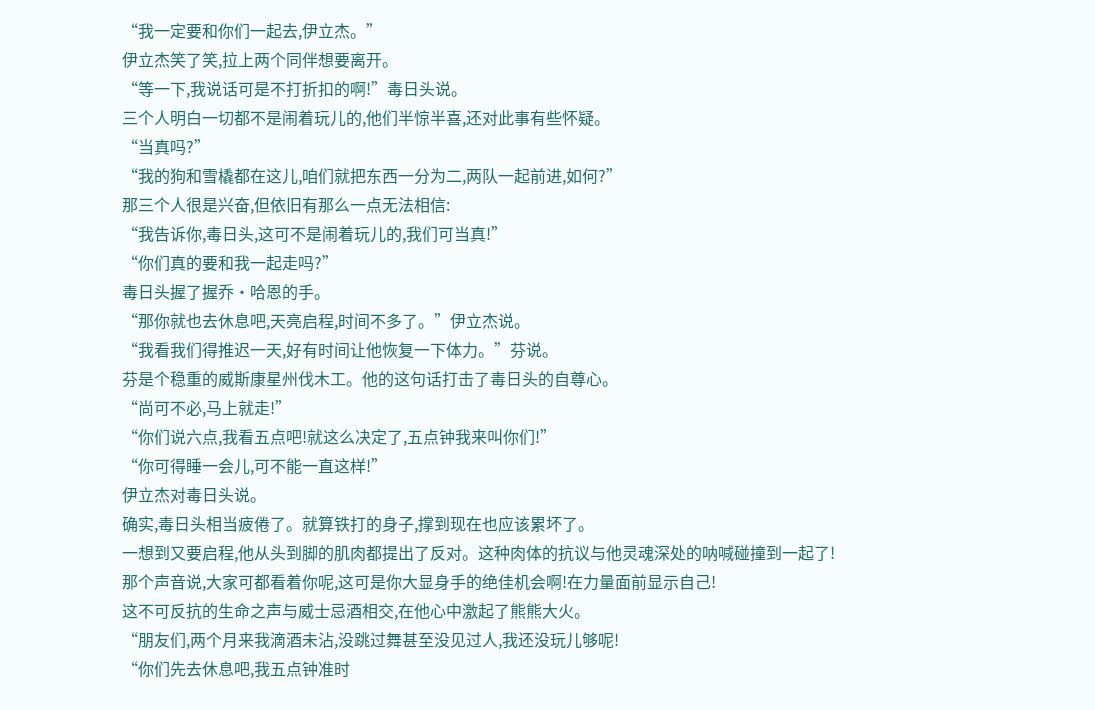“我一定要和你们一起去,伊立杰。”
伊立杰笑了笑,拉上两个同伴想要离开。
“等一下,我说话可是不打折扣的啊!”毒日头说。
三个人明白一切都不是闹着玩儿的,他们半惊半喜,还对此事有些怀疑。
“当真吗?”
“我的狗和雪橇都在这儿,咱们就把东西一分为二,两队一起前进,如何?”
那三个人很是兴奋,但依旧有那么一点无法相信:
“我告诉你,毒日头,这可不是闹着玩儿的,我们可当真!”
“你们真的要和我一起走吗?”
毒日头握了握乔·哈恩的手。
“那你就也去休息吧,天亮启程,时间不多了。”伊立杰说。
“我看我们得推迟一天,好有时间让他恢复一下体力。”芬说。
芬是个稳重的威斯康星州伐木工。他的这句话打击了毒日头的自尊心。
“尚可不必,马上就走!”
“你们说六点,我看五点吧!就这么决定了,五点钟我来叫你们!”
“你可得睡一会儿,可不能一直这样!”
伊立杰对毒日头说。
确实,毒日头相当疲倦了。就算铁打的身子,撑到现在也应该累坏了。
一想到又要启程,他从头到脚的肌肉都提出了反对。这种肉体的抗议与他灵魂深处的呐喊碰撞到一起了!
那个声音说,大家可都看着你呢,这可是你大显身手的绝佳机会啊!在力量面前显示自己!
这不可反抗的生命之声与威士忌酒相交,在他心中激起了熊熊大火。
“朋友们,两个月来我滴酒未沾,没跳过舞甚至没见过人,我还没玩儿够呢!
“你们先去休息吧,我五点钟准时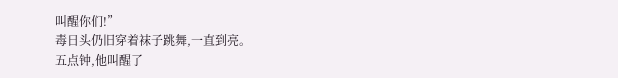叫醒你们!”
毒日头仍旧穿着袜子跳舞,一直到亮。
五点钟,他叫醒了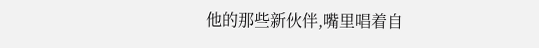他的那些新伙伴,嘴里唱着自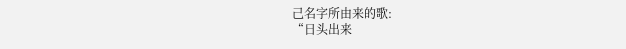己名字所由来的歌:
“日头出来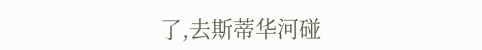了,去斯蒂华河碰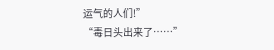运气的人们!”
“毒日头出来了……”